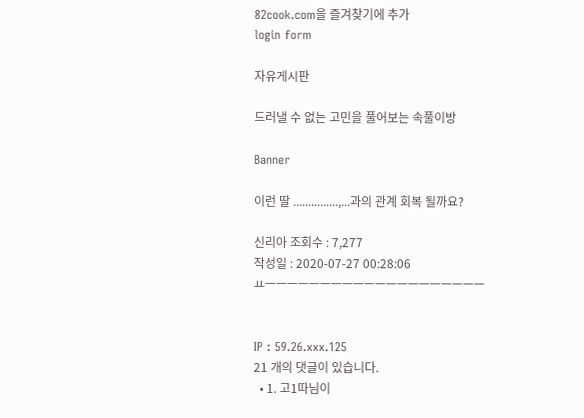82cook.com을 즐겨찾기에 추가
login form

자유게시판

드러낼 수 없는 고민을 풀어보는 속풀이방

Banner

이런 딸 ...............,...과의 관계 회복 될까요?

신리아 조회수 : 7,277
작성일 : 2020-07-27 00:28:06
ㅛㅡㅡㅡㅡㅡㅡㅡㅡㅡㅡㅡㅡㅡㅡㅡㅡㅡㅡㅡㅡ


IP : 59.26.xxx.125
21 개의 댓글이 있습니다.
  • 1. 고1따님이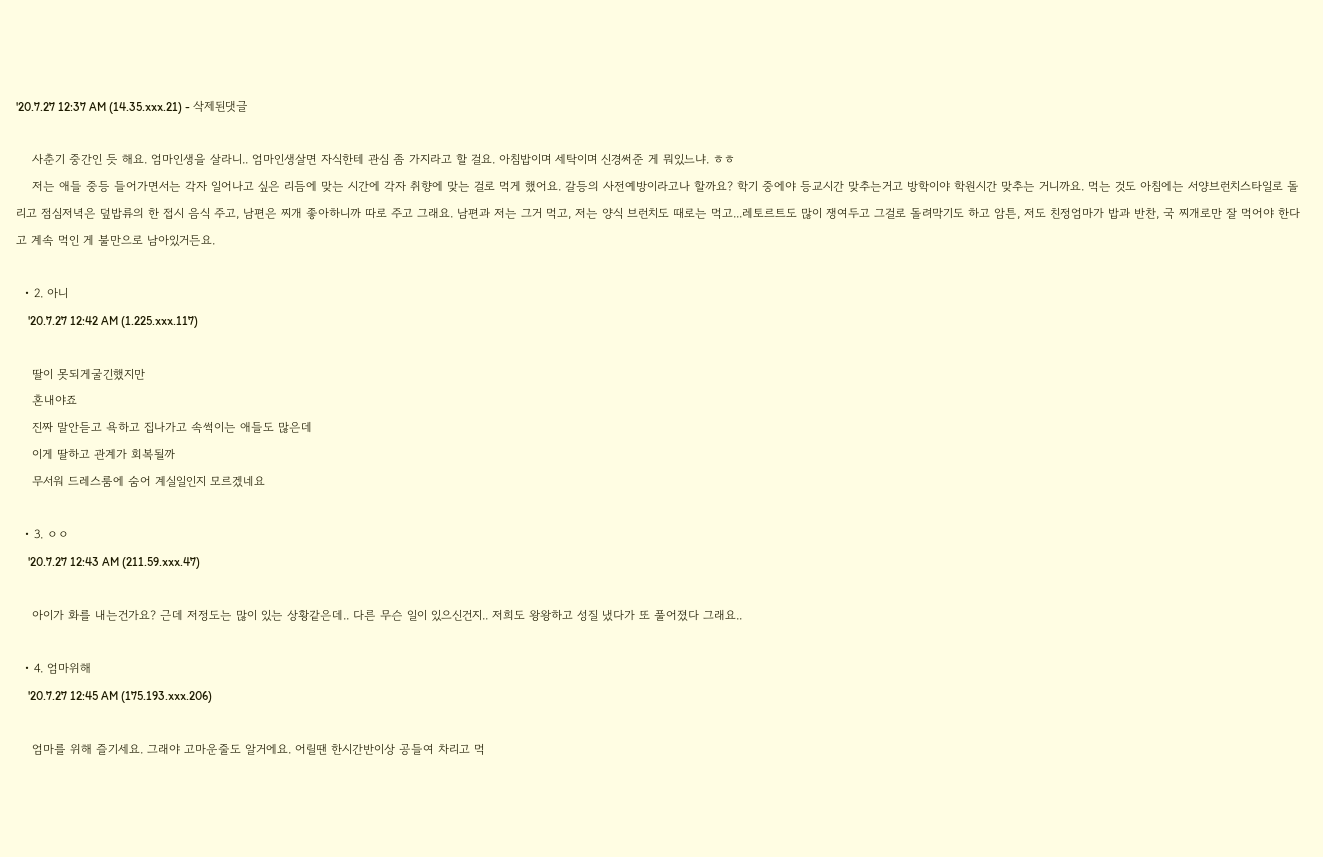'20.7.27 12:37 AM (14.35.xxx.21) - 삭제된댓글

    사춘기 중간인 듯 해요. 엄마인생을 살라니.. 엄마인생살면 자식한테 관심 좀 가지라고 할 걸요. 아침밥이며 세탁이며 신경써준 게 뭐있느냐. ㅎㅎ
    저는 애들 중등 들어가면서는 각자 일어나고 싶은 리듬에 맞는 시간에 각자 취향에 맞는 걸로 먹게 했어요. 갈등의 사전예방이라고나 할까요? 학기 중에야 등교시간 맞추는거고 방학이야 학원시간 맞추는 거니까요. 먹는 것도 아침에는 서양브런치스타일로 돌리고 점심저녁은 덮밥류의 한 접시 음식 주고, 남편은 찌개 좋아하니까 따로 주고 그래요. 남편과 저는 그거 먹고, 저는 양식 브런치도 때로는 먹고...레토르트도 많이 쟁여두고 그걸로 돌려막기도 하고 암튼, 저도 친정엄마가 밥과 반찬, 국 찌개로만 잘 먹어야 한다고 계속 먹인 게 불만으로 남아있거든요.

  • 2. 아니
    '20.7.27 12:42 AM (1.225.xxx.117)

    딸이 못되게굴긴했지만
    혼내야죠
    진짜 말안듣고 욕하고 집나가고 속썩이는 애들도 많은데
    이게 딸하고 관계가 회복될까
    무서워 드레스룸에 숨어 계실일인지 모르겠네요

  • 3. ㅇㅇ
    '20.7.27 12:43 AM (211.59.xxx.47)

    아이가 화를 내는건가요? 근데 저정도는 많이 있는 상황같은데.. 다른 무슨 일이 있으신건지.. 저희도 왕왕하고 성질 냈다가 또 풀어졌다 그래요..

  • 4. 엄마위해
    '20.7.27 12:45 AM (175.193.xxx.206)

    엄마를 위해 즐기세요. 그래야 고마운줄도 알거에요. 어릴땐 한시간반이상 공들여 차리고 먹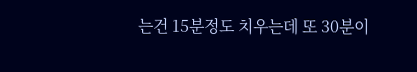는건 15분정도 치우는데 또 30분이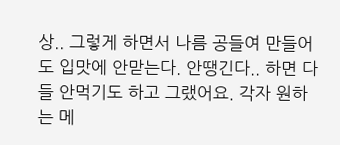상.. 그렇게 하면서 나름 공들여 만들어도 입맛에 안맏는다. 안땡긴다.. 하면 다들 안먹기도 하고 그랬어요. 각자 원하는 메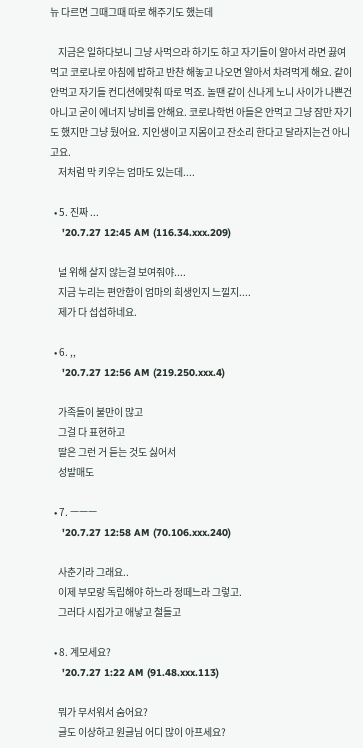뉴 다르면 그때그때 따로 해주기도 했는데

    지금은 일하다보니 그냥 사먹으라 하기도 하고 자기들이 알아서 라면 끓여 먹고 코로나로 아침에 밥하고 반찬 해놓고 나오면 알아서 차려먹게 해요. 같이 안먹고 자기들 컨디션에맞춰 따로 먹죠. 놀땐 같이 신나게 노니 사이가 나쁜건 아니고 굳이 에너지 낭비를 안해요. 코로나학번 아들은 안먹고 그냥 잠만 자기도 했지만 그냥 뒀어요. 지인생이고 지몸이고 잔소리 한다고 달라지는건 아니고요.
    저처럼 막 키우는 엄마도 있는데....

  • 5. 진짜 ...
    '20.7.27 12:45 AM (116.34.xxx.209)

    널 위해 살지 않는걸 보여줘야....
    지금 누리는 편안함이 엄마의 희생인지 느낄지....
    제가 다 섭섭하네요.

  • 6. ,,
    '20.7.27 12:56 AM (219.250.xxx.4)

    가족들이 불만이 많고
    그걸 다 표현하고
    딸은 그런 거 듣는 것도 싫어서
    성발매도

  • 7. ㅡㅡㅡ
    '20.7.27 12:58 AM (70.106.xxx.240)

    사춘기라 그래요..
    이제 부모랑 독립해야 하느라 정떼느라 그렇고.
    그러다 시집가고 애낳고 철들고

  • 8. 계모세요?
    '20.7.27 1:22 AM (91.48.xxx.113)

    뭐가 무서워서 숨어요?
    글도 이상하고 원글님 어디 많이 아프세요?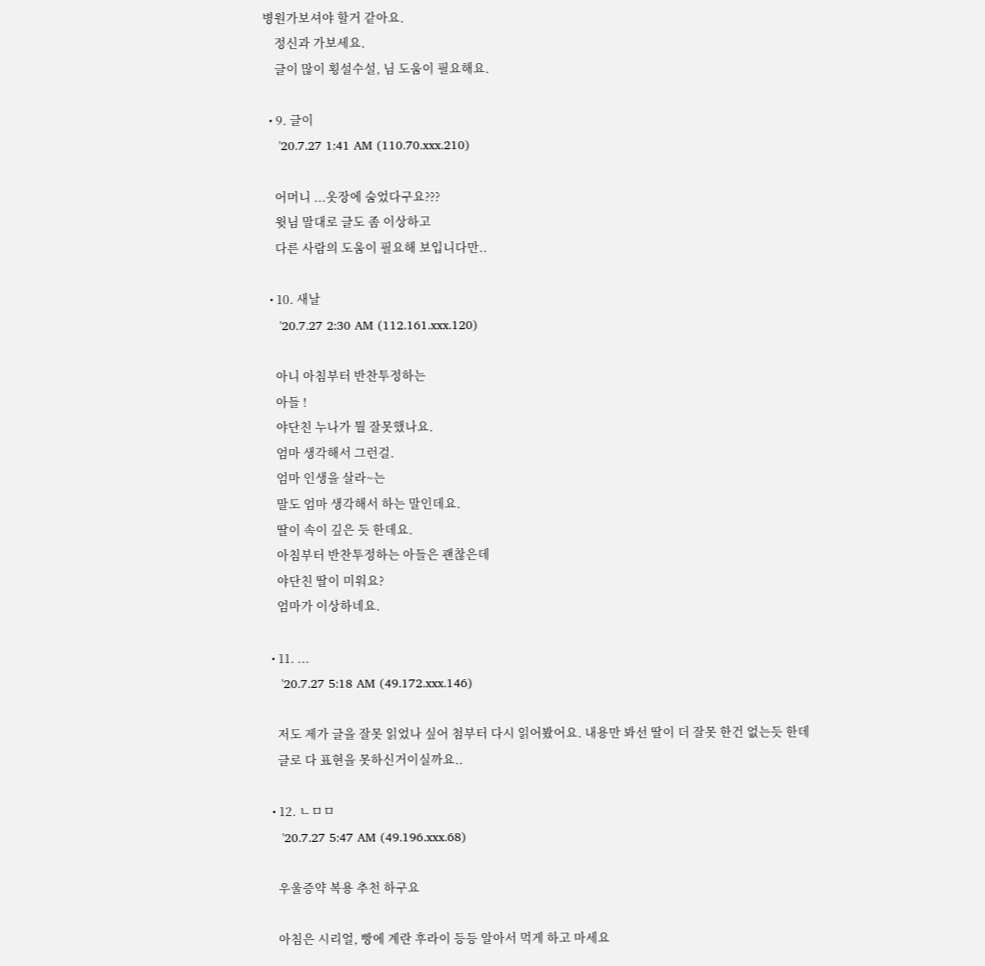병원가보셔야 할거 같아요.
    정신과 가보세요.
    글이 많이 횡설수설, 님 도움이 필요해요.

  • 9. 글이
    '20.7.27 1:41 AM (110.70.xxx.210)

    어머니 ...옷장에 숨었다구요???
    윗님 말대로 글도 좀 이상하고
    다른 사람의 도움이 필요해 보입니다만..

  • 10. 새날
    '20.7.27 2:30 AM (112.161.xxx.120)

    아니 아침부터 반찬투정하는
    아들 !
    야단친 누나가 뭘 잘못했나요.
    엄마 생각해서 그런걸.
    엄마 인생을 살라~는
    말도 엄마 생각해서 하는 말인데요.
    딸이 속이 깊은 듯 한데요.
    아침부터 반찬투정하는 아들은 괜찮은데
    야단친 딸이 미워요?
    엄마가 이상하네요.

  • 11. ...
    '20.7.27 5:18 AM (49.172.xxx.146)

    저도 제가 글을 잘못 읽었나 싶어 첨부터 다시 읽어봤어요. 내용만 봐선 딸이 더 잘못 한건 없는듯 한데
    글로 다 표현을 못하신거이실까요..

  • 12. ㄴㅁㅁ
    '20.7.27 5:47 AM (49.196.xxx.68)

    우울증약 복용 추천 하구요

    아침은 시리얼, 빵에 계란 후라이 등등 알아서 먹게 하고 마세요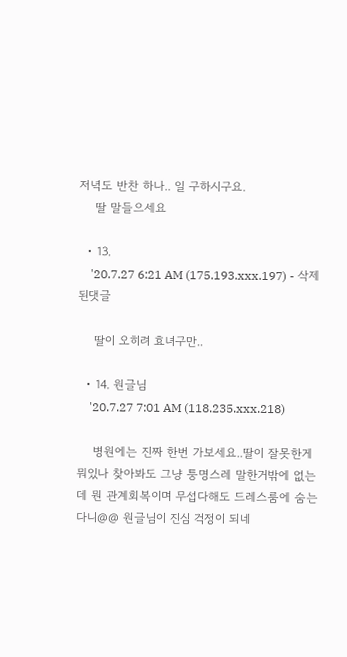저녁도 반찬 하나.. 일 구하시구요.
    딸 말들으세요

  • 13.
    '20.7.27 6:21 AM (175.193.xxx.197) - 삭제된댓글

    딸이 오히려 효녀구만..

  • 14. 원글님
    '20.7.27 7:01 AM (118.235.xxx.218)

    병원에는 진짜 한번 가보세요..딸이 잘못한게 뭐있나 찾아봐도 그냥 퉁명스레 말한거밖에 없는데 뭔 관계회복이며 무섭다해도 드레스룸에 숨는다니@@ 원글님이 진심 걱정이 되네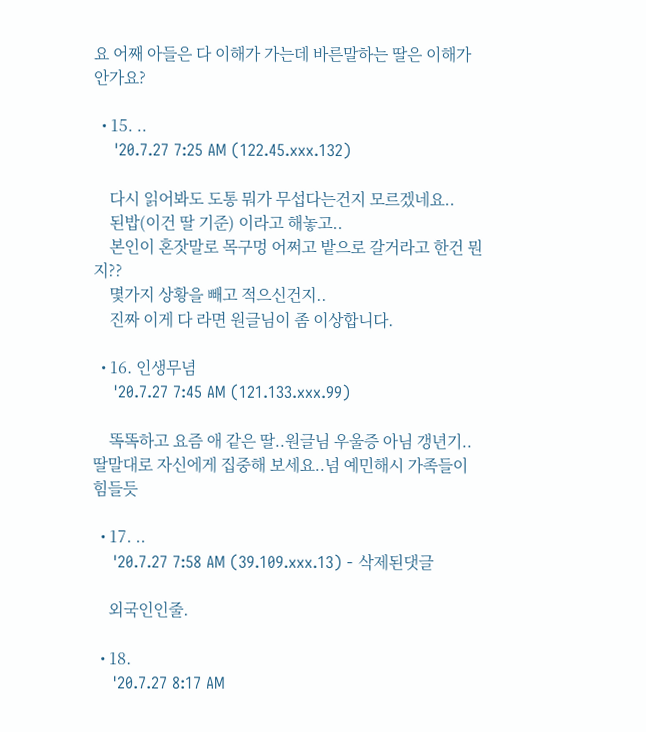요 어째 아들은 다 이해가 가는데 바른말하는 딸은 이해가 안가요?

  • 15. ..
    '20.7.27 7:25 AM (122.45.xxx.132)

    다시 읽어봐도 도통 뭐가 무섭다는건지 모르겠네요..
    된밥(이건 딸 기준) 이라고 해놓고..
    본인이 혼잣말로 목구멍 어쩌고 밭으로 갈거라고 한건 뭔지??
    몇가지 상황을 빼고 적으신건지..
    진짜 이게 다 라면 원글님이 좀 이상합니다.

  • 16. 인생무념
    '20.7.27 7:45 AM (121.133.xxx.99)

    똑똑하고 요즘 애 같은 딸..원글님 우울증 아님 갱년기..딸말대로 자신에게 집중해 보세요..넘 예민해시 가족들이 힘들듯

  • 17. ..
    '20.7.27 7:58 AM (39.109.xxx.13) - 삭제된댓글

    외국인인줄.

  • 18.
    '20.7.27 8:17 AM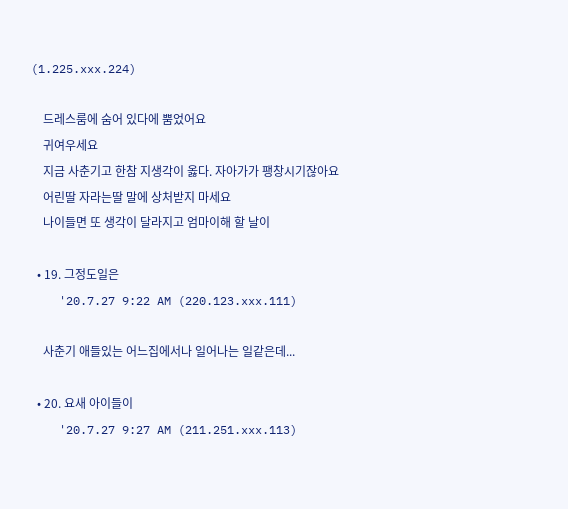(1.225.xxx.224)

    드레스룸에 숨어 있다에 뿜었어요
    귀여우세요
    지금 사춘기고 한참 지생각이 옳다. 자아가가 팽창시기잖아요
    어린딸 자라는딸 말에 상처받지 마세요
    나이들면 또 생각이 달라지고 엄마이해 할 날이

  • 19. 그정도일은
    '20.7.27 9:22 AM (220.123.xxx.111)

    사춘기 애들있는 어느집에서나 일어나는 일같은데...

  • 20. 요새 아이들이
    '20.7.27 9:27 AM (211.251.xxx.113)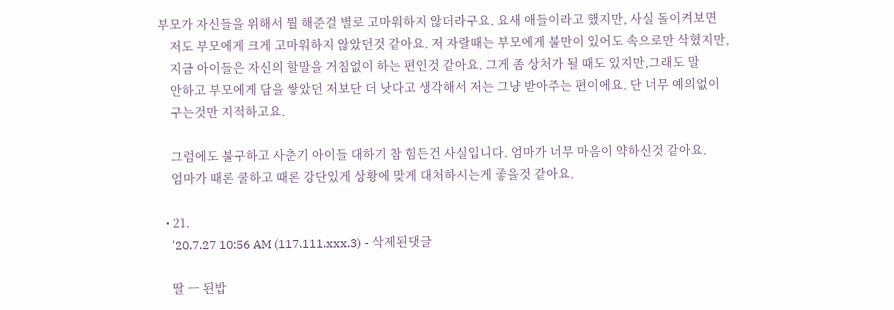부모가 자신들을 위해서 뭘 해준걸 별로 고마워하지 않더라구요. 요새 애들이라고 했지만, 사실 돌이켜보면
    저도 부모에게 크게 고마워하지 않았던것 같아요. 저 자랄때는 부모에게 불만이 있어도 속으로만 삭혔지만,
    지금 아이들은 자신의 할말을 거침없이 하는 편인것 같아요. 그게 좀 상처가 될 때도 있지만,그래도 말
    안하고 부모에게 담을 쌓았던 저보단 더 낫다고 생각해서 저는 그냥 받아주는 편이에요. 단 너무 예의없이
    구는것만 지적하고요.

    그럼에도 불구하고 사춘기 아이들 대하기 참 힘든건 사실입니다. 엄마가 너무 마음이 약하신것 같아요.
    엄마가 때론 쿨하고 때론 강단있게 상황에 맞게 대처하시는게 좋을것 같아요.

  • 21.
    '20.7.27 10:56 AM (117.111.xxx.3) - 삭제된댓글

    딸 ㅡ 된밥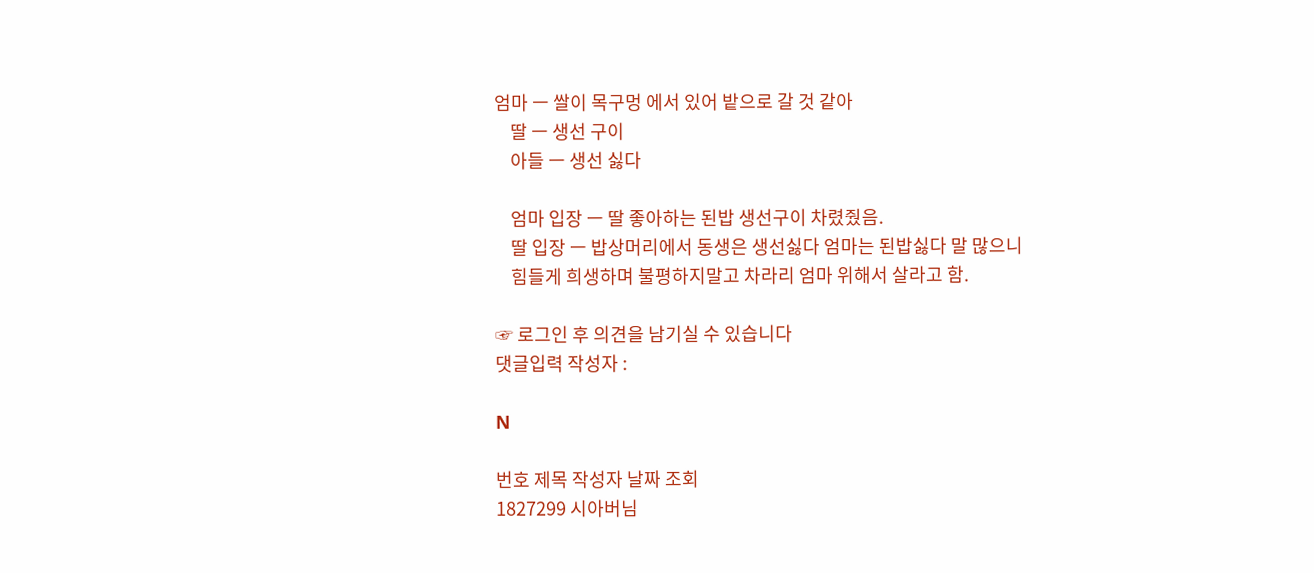엄마 ㅡ 쌀이 목구멍 에서 있어 밭으로 갈 것 같아
    딸 ㅡ 생선 구이
    아들 ㅡ 생선 싫다

    엄마 입장 ㅡ 딸 좋아하는 된밥 생선구이 차렸줬음.
    딸 입장 ㅡ 밥상머리에서 동생은 생선싫다 엄마는 된밥싫다 말 많으니
    힘들게 희생하며 불평하지말고 차라리 엄마 위해서 살라고 함.

☞ 로그인 후 의견을 남기실 수 있습니다
댓글입력 작성자 :

N

번호 제목 작성자 날짜 조회
1827299 시아버님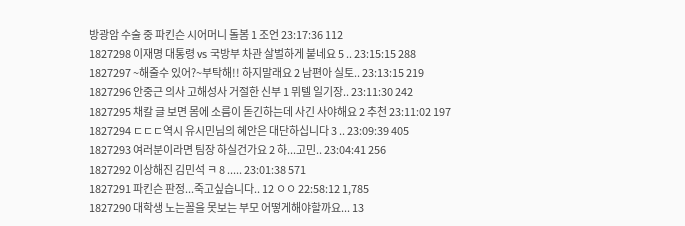방광암 수술 중 파킨슨 시어머니 돌봄 1 조언 23:17:36 112
1827298 이재명 대통령 vs 국방부 차관 살벌하게 붙네요 5 .. 23:15:15 288
1827297 ~해줄수 있어?~부탁해!! 하지말래요 2 남편아 실토.. 23:13:15 219
1827296 안중근 의사 고해성사 거절한 신부 1 뮈텔 일기장.. 23:11:30 242
1827295 채칼 글 보면 몸에 소름이 돋긴하는데 사긴 사야해요 2 추천 23:11:02 197
1827294 ㄷㄷㄷ역시 유시민님의 혜안은 대단하십니다 3 .. 23:09:39 405
1827293 여러분이라면 팀장 하실건가요 2 하...고민.. 23:04:41 256
1827292 이상해진 김민석 ㅋ 8 ..... 23:01:38 571
1827291 파킨슨 판정...죽고싶습니다.. 12 ㅇㅇ 22:58:12 1,785
1827290 대학생 노는꼴을 못보는 부모 어떻게해야할까요... 13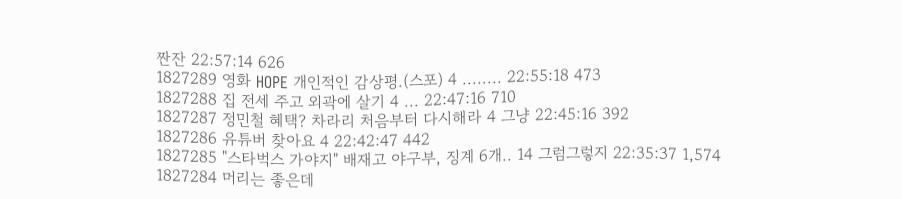짠잔 22:57:14 626
1827289 영화 HOPE 개인적인 감상평.(스포) 4 ........ 22:55:18 473
1827288 집 전세 주고 외곽에 살기 4 ... 22:47:16 710
1827287 정민철 혜택? 차라리 처음부터 다시해라 4 그냥 22:45:16 392
1827286 유튜버 찾아요 4 22:42:47 442
1827285 "스타벅스 가야지" 배재고 야구부, 징계 6개.. 14 그럼그렇지 22:35:37 1,574
1827284 머리는 좋은데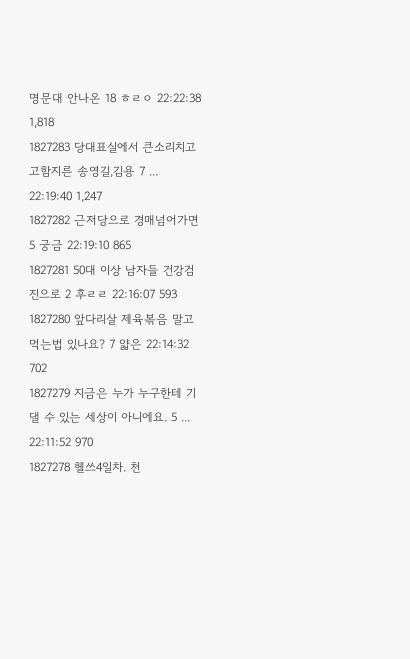명문대 안나온 18 ㅎㄹㅇ 22:22:38 1,818
1827283 당대표실에서 큰소리치고 고함지른 송영길,김용 7 ... 22:19:40 1,247
1827282 근저당으로 경매넘어가면 5 궁금 22:19:10 865
1827281 50대 이상 남자들 건강검진으로 2 후ㄹㄹ 22:16:07 593
1827280 앞다리살 제육볶음 말고 먹는법 있나요? 7 얇은 22:14:32 702
1827279 지금은 누가 누구한테 기댈 수 있는 세상이 아니에요. 5 ... 22:11:52 970
1827278 헬쓰4일차. 천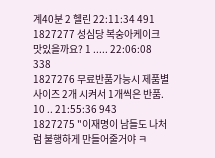계40분 2 헬린 22:11:34 491
1827277 성심당 복숭아케이크 맛있을까요? 1 ..... 22:06:08 338
1827276 무료반품가능시 제품별 사이즈 2개 시켜서 1개씩은 반품. 10 .. 21:55:36 943
1827275 "이재명이 남들도 나처럼 불행하게 만들어줄거야 ㅋ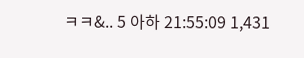ㅋㅋ&.. 5 아하 21:55:09 1,431